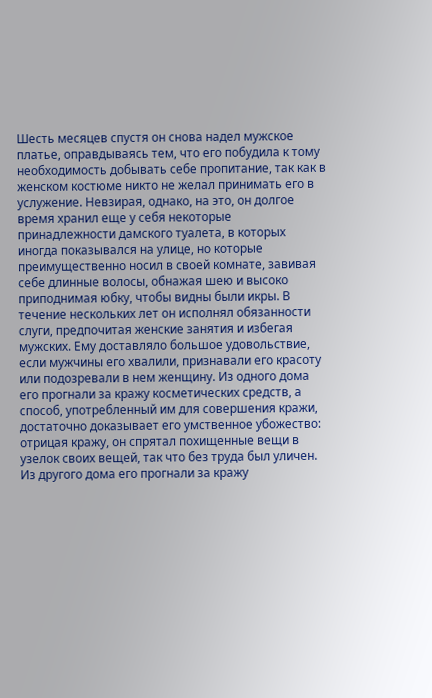Шесть месяцев спустя он снова надел мужское платье, оправдываясь тем, что его побудила к тому необходимость добывать себе пропитание, так как в женском костюме никто не желал принимать его в услужение. Невзирая, однако, на это, он долгое время хранил еще у себя некоторые принадлежности дамского туалета, в которых иногда показывался на улице, но которые преимущественно носил в своей комнате, завивая себе длинные волосы, обнажая шею и высоко приподнимая юбку, чтобы видны были икры. В течение нескольких лет он исполнял обязанности слуги, предпочитая женские занятия и избегая мужских. Ему доставляло большое удовольствие, если мужчины его хвалили, признавали его красоту или подозревали в нем женщину. Из одного дома его прогнали за кражу косметических средств, а способ, употребленный им для совершения кражи, достаточно доказывает его умственное убожество: отрицая кражу, он спрятал похищенные вещи в узелок своих вещей, так что без труда был уличен. Из другого дома его прогнали за кражу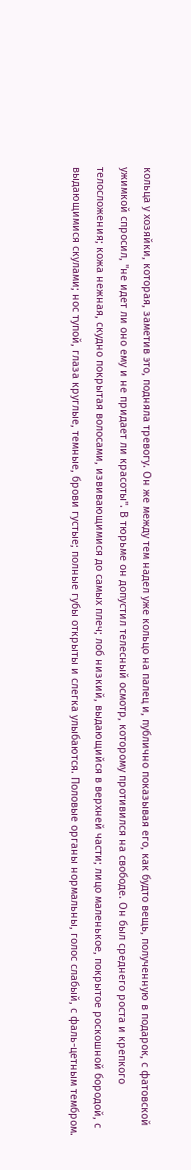кольца у хозяйки, которая, заметив это, подняла тревогу. Он же между тем надел уже кольцо на палец и, публично показывая его, как будто вещь, полученную в подарок, с фатовской ужимкой спросил, "не идет ли оно ему и не придает ли красоты". В тюрьме он допустил телесный осмотр, которому противился на свободе. Он был среднего роста и крепкого телосложения; кожа нежная, скудно покрытая волосами, извивающимися до самых плеч; лоб низкий, выдающийся в верхней части; лицо маленькое, покрытое роскошной бородой, с выдающимися скулами; нос тупой, глаза круглые, темные, брови густые; полные губы открыты и слегка улыбаются. Половые органы нормальны, голос слабый, с фаль-цетным тембром.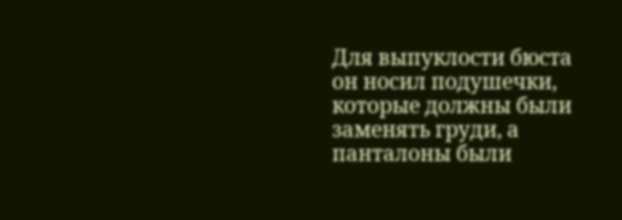Для выпуклости бюста он носил подушечки, которые должны были заменять груди, а панталоны были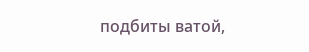подбиты ватой,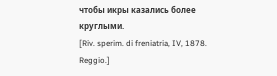чтобы икры казались более круглыми.
[Riv. sperim. di freniatria, IV, 1878. Reggio.]